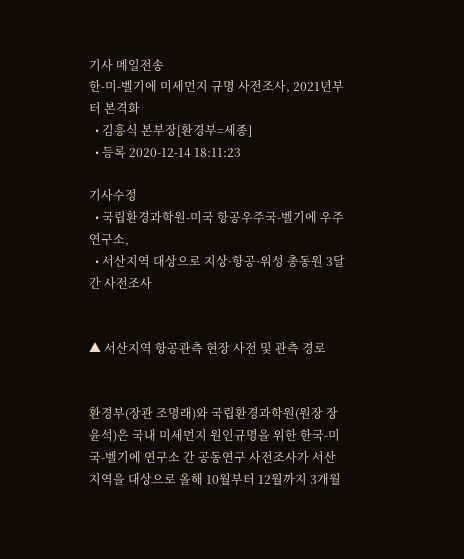기사 메일전송
한-미-벨기에 미세먼지 규명 사전조사, 2021년부터 본격화
  • 김흥식 본부장[환경부=세종]
  • 등록 2020-12-14 18:11:23

기사수정
  • 국립환경과학원-미국 항공우주국-벨기에 우주연구소,
  • 서산지역 대상으로 지상·항공·위성 총동원 3달간 사전조사


▲ 서산지역 항공관측 현장 사전 및 관측 경로


환경부(장관 조명래)와 국립환경과학원(원장 장윤석)은 국내 미세먼지 원인규명을 위한 한국-미국-벨기에 연구소 간 공동연구 사전조사가 서산지역을 대상으로 올해 10월부터 12월까지 3개월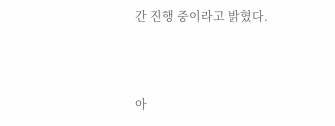간 진행 중이라고 밝혔다.



아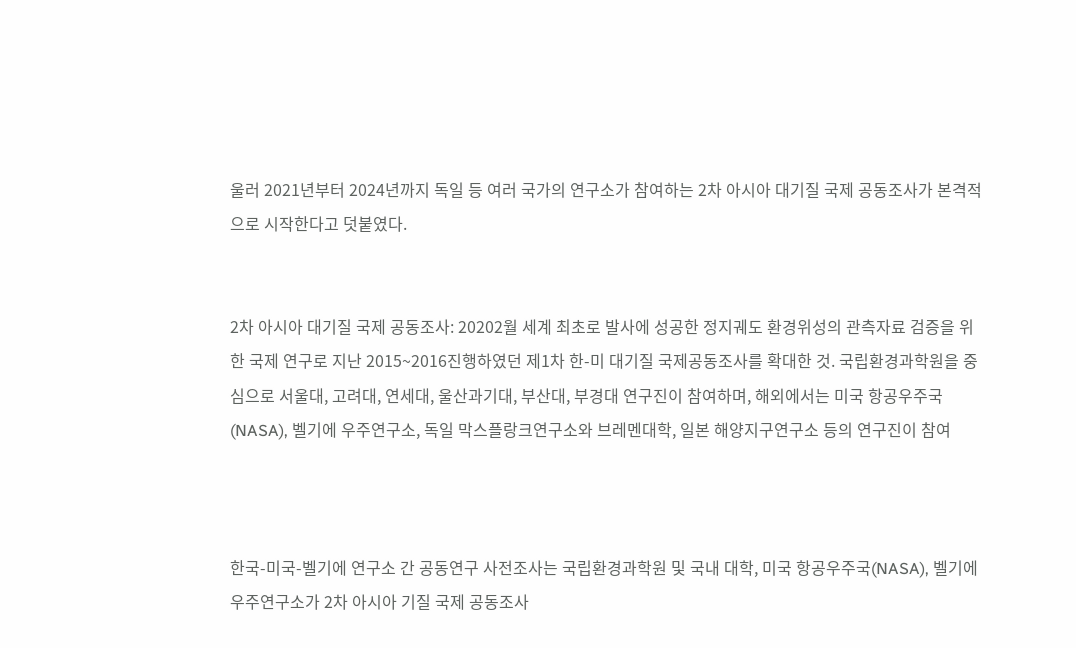울러 2021년부터 2024년까지 독일 등 여러 국가의 연구소가 참여하는 2차 아시아 대기질 국제 공동조사가 본격적으로 시작한다고 덧붙였다.


2차 아시아 대기질 국제 공동조사: 20202월 세계 최초로 발사에 성공한 정지궤도 환경위성의 관측자료 검증을 위한 국제 연구로 지난 2015~2016진행하였던 제1차 한-미 대기질 국제공동조사를 확대한 것. 국립환경과학원을 중심으로 서울대, 고려대, 연세대, 울산과기대, 부산대, 부경대 연구진이 참여하며, 해외에서는 미국 항공우주국(NASA), 벨기에 우주연구소, 독일 막스플랑크연구소와 브레멘대학, 일본 해양지구연구소 등의 연구진이 참여



한국-미국-벨기에 연구소 간 공동연구 사전조사는 국립환경과학원 및 국내 대학, 미국 항공우주국(NASA), 벨기에 우주연구소가 2차 아시아 기질 국제 공동조사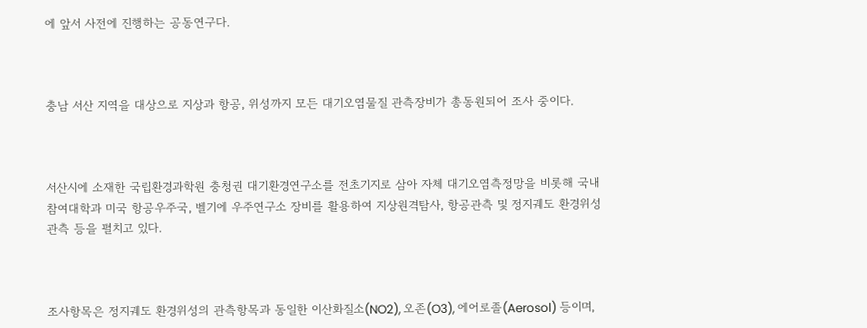에 앞서 사전에 진행하는 공동연구다.



충남 서산 지역을 대상으로 지상과 항공, 위성까지 모든 대기오염물질 관측장비가 총동원되어 조사 중이다.



서산시에 소재한 국립환경과학원 충청권 대기환경연구소를 전초기지로 삼아 자체 대기오염측정망을 비롯해 국내 참여대학과 미국 항공우주국, 벨기에 우주연구소 장비를 활용하여 지상원격탐사, 항공관측 및 정지궤도 환경위성 관측 등을 펼치고 있다.



조사항목은 정지궤도 환경위성의 관측항목과 동일한 이산화질소(NO2), 오존(O3), 에어로졸(Aerosol) 등이며,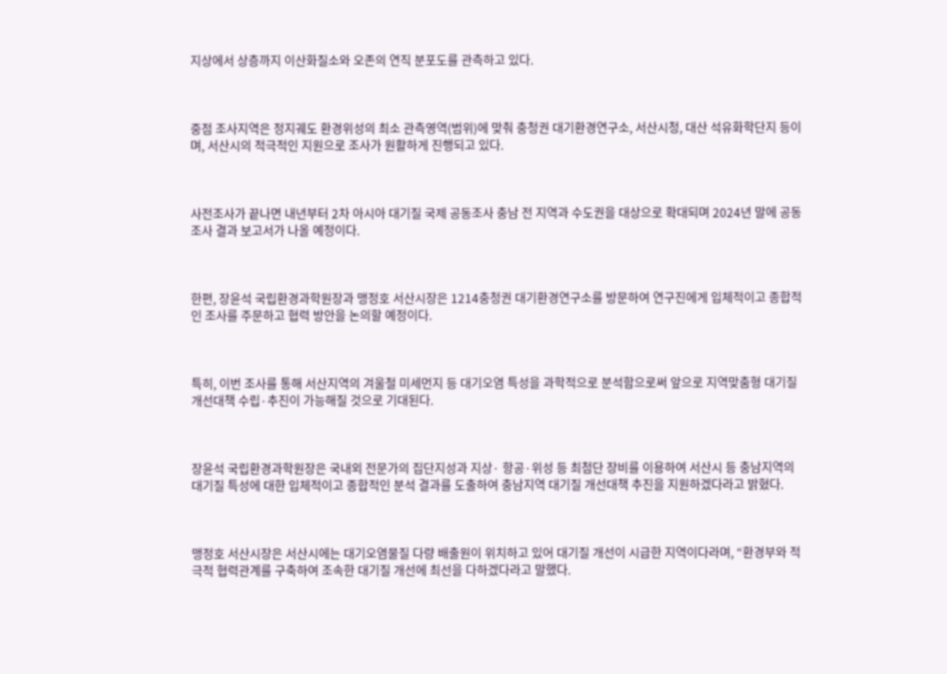지상에서 상층까지 이산화질소와 오존의 연직 분포도를 관측하고 있다.



중점 조사지역은 정지궤도 환경위성의 최소 관측영역(범위)에 맞춰 충청권 대기환경연구소, 서산시청, 대산 석유화학단지 등이며, 서산시의 적극적인 지원으로 조사가 원활하게 진행되고 있다.



사전조사가 끝나면 내년부터 2차 아시아 대기질 국제 공동조사 충남 전 지역과 수도권을 대상으로 확대되며 2024년 말에 공동조사 결과 보고서가 나올 예정이다.



한편, 장윤석 국립환경과학원장과 맹정호 서산시장은 1214충청권 대기환경연구소를 방문하여 연구진에게 입체적이고 종합적인 조사를 주문하고 협력 방안을 논의할 예정이다.



특히, 이번 조사를 통해 서산지역의 겨울철 미세먼지 등 대기오염 특성을 과학적으로 분석함으로써 앞으로 지역맞춤형 대기질 개선대책 수립·추진이 가능해질 것으로 기대된다.



장윤석 국립환경과학원장은 국내외 전문가의 집단지성과 지상· 항공·위성 등 최첨단 장비를 이용하여 서산시 등 충남지역의 대기질 특성에 대한 입체적이고 종합적인 분석 결과를 도출하여 충남지역 대기질 개선대책 추진을 지원하겠다라고 밝혔다.



맹정호 서산시장은 서산시에는 대기오염물질 다량 배출원이 위치하고 있어 대기질 개선이 시급한 지역이다라며, “환경부와 적극적 협력관계를 구축하여 조속한 대기질 개선에 최선을 다하겠다라고 말했다.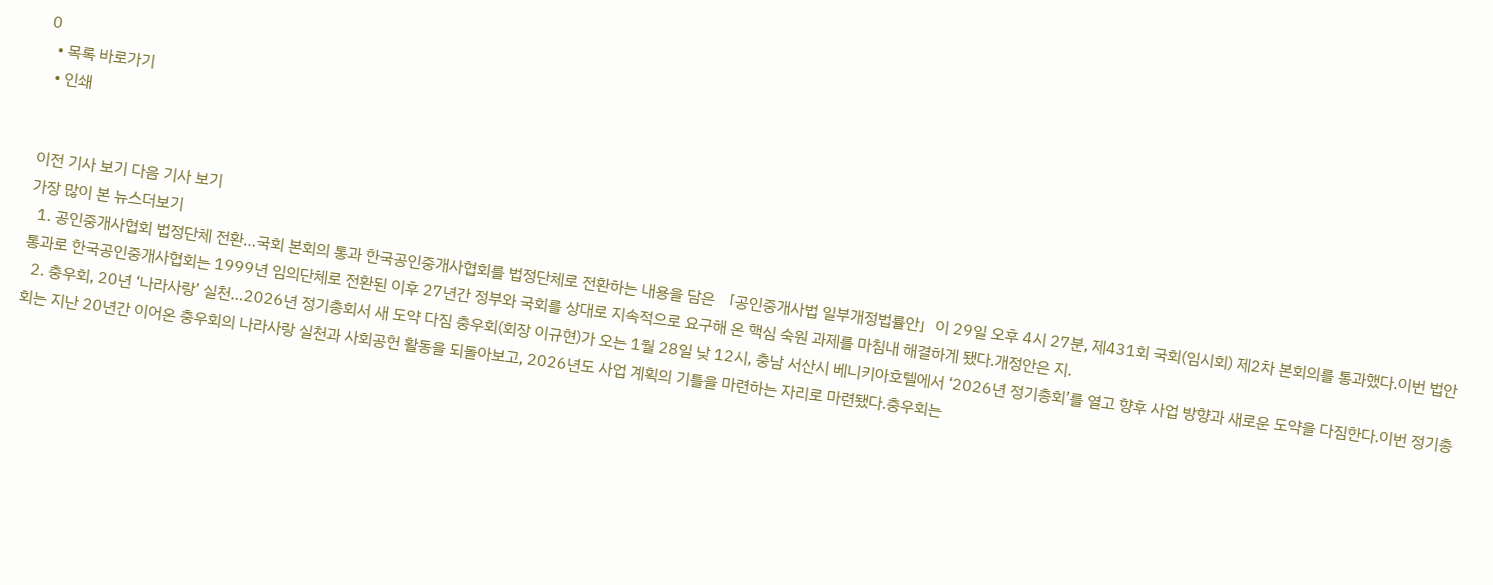0
  • 목록 바로가기
  • 인쇄


이전 기사 보기 다음 기사 보기
가장 많이 본 뉴스더보기
  1. 공인중개사협회 법정단체 전환…국회 본회의 통과 한국공인중개사협회를 법정단체로 전환하는 내용을 담은 「공인중개사법 일부개정법률안」이 29일 오후 4시 27분, 제431회 국회(임시회) 제2차 본회의를 통과했다.이번 법안 통과로 한국공인중개사협회는 1999년 임의단체로 전환된 이후 27년간 정부와 국회를 상대로 지속적으로 요구해 온 핵심 숙원 과제를 마침내 해결하게 됐다.개정안은 지.
  2. 충우회, 20년 ‘나라사랑’ 실천…2026년 정기총회서 새 도약 다짐 충우회(회장 이규현)가 오는 1월 28일 낮 12시, 충남 서산시 베니키아호텔에서 ‘2026년 정기총회’를 열고 향후 사업 방향과 새로운 도약을 다짐한다.이번 정기총회는 지난 20년간 이어온 충우회의 나라사랑 실천과 사회공헌 활동을 되돌아보고, 2026년도 사업 계획의 기틀을 마련하는 자리로 마련됐다.충우회는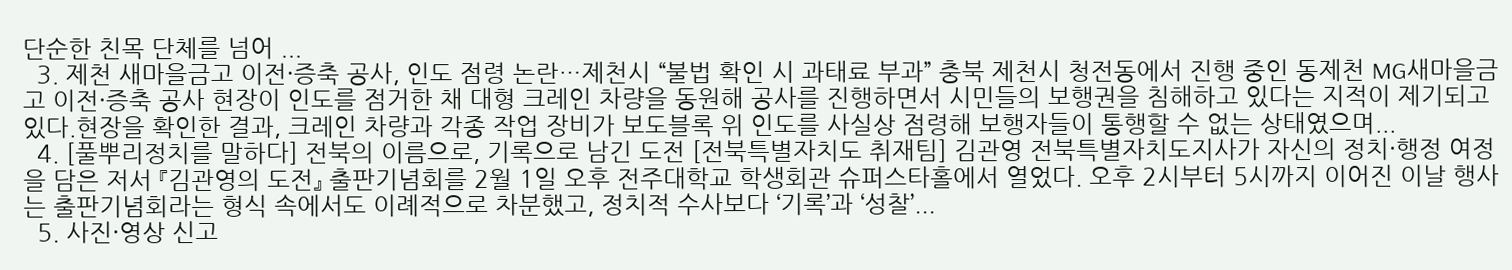단순한 친목 단체를 넘어 ...
  3. 제천 새마을금고 이전·증축 공사, 인도 점령 논란…제천시 “불법 확인 시 과태료 부과” 충북 제천시 청전동에서 진행 중인 동제천 MG새마을금고 이전·증축 공사 현장이 인도를 점거한 채 대형 크레인 차량을 동원해 공사를 진행하면서 시민들의 보행권을 침해하고 있다는 지적이 제기되고 있다.현장을 확인한 결과, 크레인 차량과 각종 작업 장비가 보도블록 위 인도를 사실상 점령해 보행자들이 통행할 수 없는 상태였으며...
  4. [풀뿌리정치를 말하다] 전북의 이름으로, 기록으로 남긴 도전 [전북특별자치도 취재팀] 김관영 전북특별자치도지사가 자신의 정치·행정 여정을 담은 저서 『김관영의 도전』 출판기념회를 2월 1일 오후 전주대학교 학생회관 슈퍼스타홀에서 열었다. 오후 2시부터 5시까지 이어진 이날 행사는 출판기념회라는 형식 속에서도 이례적으로 차분했고, 정치적 수사보다 ‘기록’과 ‘성찰’...
  5. 사진·영상 신고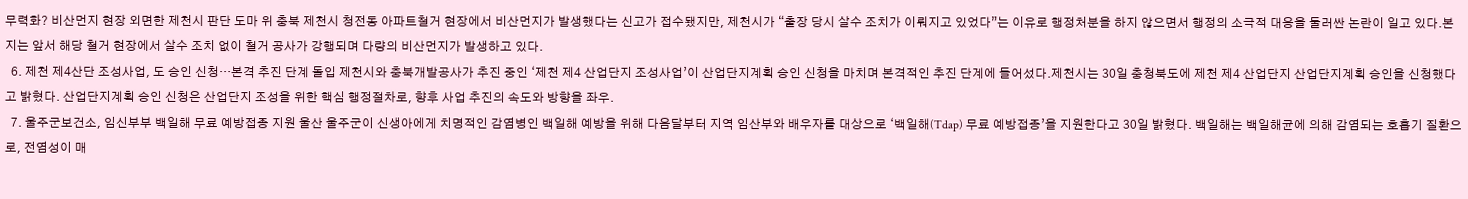무력화? 비산먼지 현장 외면한 제천시 판단 도마 위 충북 제천시 청전동 아파트철거 현장에서 비산먼지가 발생했다는 신고가 접수됐지만, 제천시가 “출장 당시 살수 조치가 이뤄지고 있었다”는 이유로 행정처분을 하지 않으면서 행정의 소극적 대응을 둘러싼 논란이 일고 있다.본지는 앞서 해당 철거 현장에서 살수 조치 없이 철거 공사가 강행되며 다량의 비산먼지가 발생하고 있다.
  6. 제천 제4산단 조성사업, 도 승인 신청…본격 추진 단계 돌입 제천시와 충북개발공사가 추진 중인 ‘제천 제4 산업단지 조성사업’이 산업단지계획 승인 신청을 마치며 본격적인 추진 단계에 들어섰다.제천시는 30일 충청북도에 제천 제4 산업단지 산업단지계획 승인을 신청했다고 밝혔다. 산업단지계획 승인 신청은 산업단지 조성을 위한 핵심 행정절차로, 향후 사업 추진의 속도와 방향을 좌우.
  7. 울주군보건소, 임신부부 백일해 무료 예방접종 지원 울산 울주군이 신생아에게 치명적인 감염병인 백일해 예방을 위해 다음달부터 지역 임산부와 배우자를 대상으로 ‘백일해(Tdap) 무료 예방접종’을 지원한다고 30일 밝혔다. 백일해는 백일해균에 의해 감염되는 호흡기 질환으로, 전염성이 매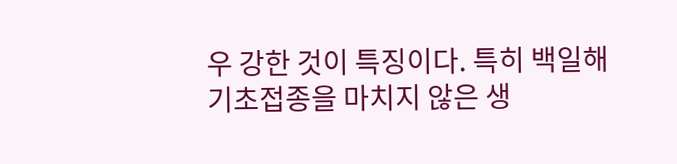우 강한 것이 특징이다. 특히 백일해 기초접종을 마치지 않은 생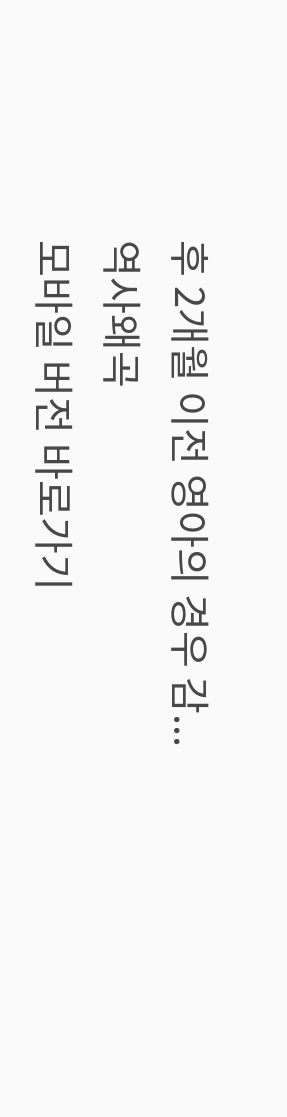후 2개월 이전 영아의 경우 감...
역사왜곡
모바일 버전 바로가기